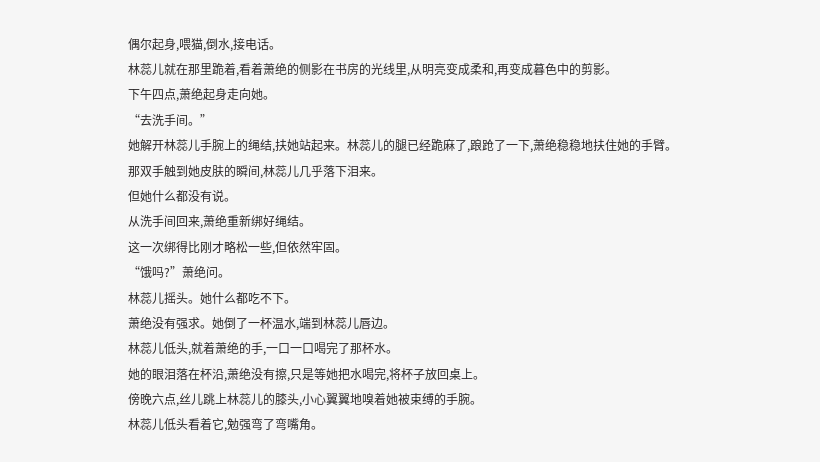偶尔起身,喂猫,倒水,接电话。
林蕊儿就在那里跪着,看着萧绝的侧影在书房的光线里,从明亮变成柔和,再变成暮色中的剪影。
下午四点,萧绝起身走向她。
“去洗手间。”
她解开林蕊儿手腕上的绳结,扶她站起来。林蕊儿的腿已经跪麻了,踉跄了一下,萧绝稳稳地扶住她的手臂。
那双手触到她皮肤的瞬间,林蕊儿几乎落下泪来。
但她什么都没有说。
从洗手间回来,萧绝重新绑好绳结。
这一次绑得比刚才略松一些,但依然牢固。
“饿吗?”萧绝问。
林蕊儿摇头。她什么都吃不下。
萧绝没有强求。她倒了一杯温水,端到林蕊儿唇边。
林蕊儿低头,就着萧绝的手,一口一口喝完了那杯水。
她的眼泪落在杯沿,萧绝没有擦,只是等她把水喝完,将杯子放回桌上。
傍晚六点,丝儿跳上林蕊儿的膝头,小心翼翼地嗅着她被束缚的手腕。
林蕊儿低头看着它,勉强弯了弯嘴角。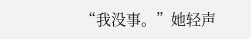“我没事。”她轻声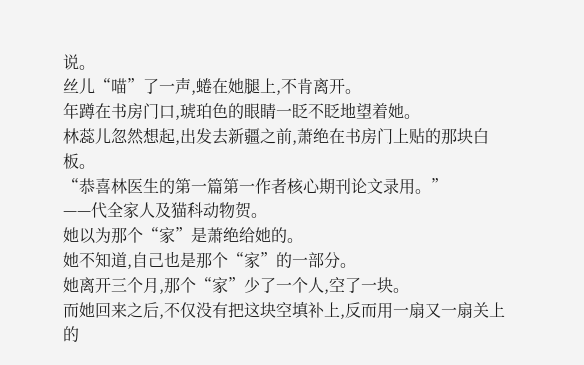说。
丝儿“喵”了一声,蜷在她腿上,不肯离开。
年蹲在书房门口,琥珀色的眼睛一眨不眨地望着她。
林蕊儿忽然想起,出发去新疆之前,萧绝在书房门上贴的那块白板。
“恭喜林医生的第一篇第一作者核心期刊论文录用。”
——代全家人及猫科动物贺。
她以为那个“家”是萧绝给她的。
她不知道,自己也是那个“家”的一部分。
她离开三个月,那个“家”少了一个人,空了一块。
而她回来之后,不仅没有把这块空填补上,反而用一扇又一扇关上的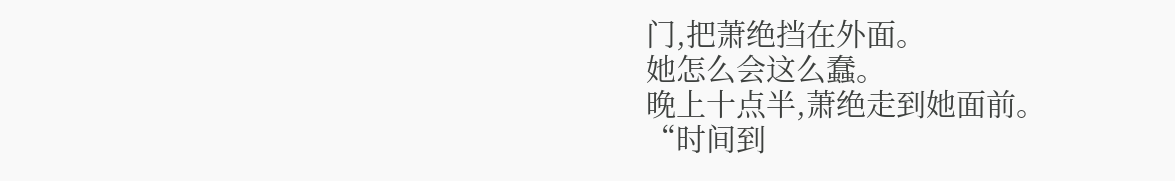门,把萧绝挡在外面。
她怎么会这么蠢。
晚上十点半,萧绝走到她面前。
“时间到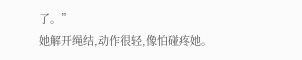了。”
她解开绳结,动作很轻,像怕碰疼她。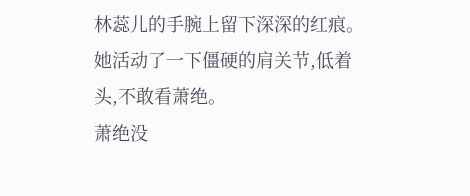林蕊儿的手腕上留下深深的红痕。她活动了一下僵硬的肩关节,低着头,不敢看萧绝。
萧绝没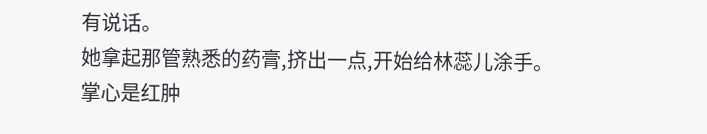有说话。
她拿起那管熟悉的药膏,挤出一点,开始给林蕊儿涂手。
掌心是红肿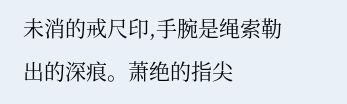未消的戒尺印,手腕是绳索勒出的深痕。萧绝的指尖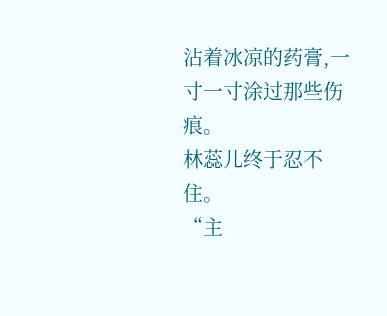沾着冰凉的药膏,一寸一寸涂过那些伤痕。
林蕊儿终于忍不住。
“主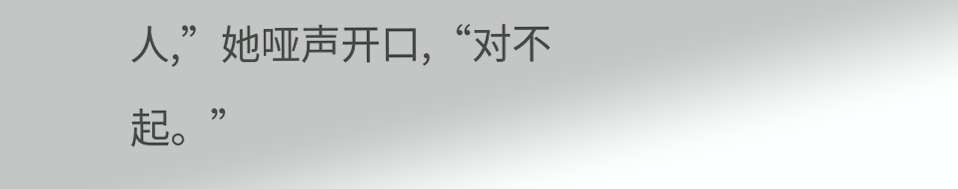人,”她哑声开口,“对不起。”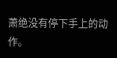萧绝没有停下手上的动作。